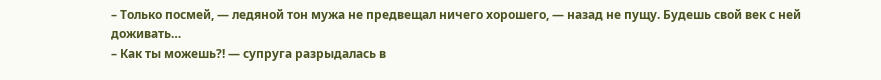– Только посмей, — ледяной тон мужа не предвещал ничего хорошего, — назад не пущу. Будешь свой век с ней доживать…
– Как ты можешь?! — супруга разрыдалась в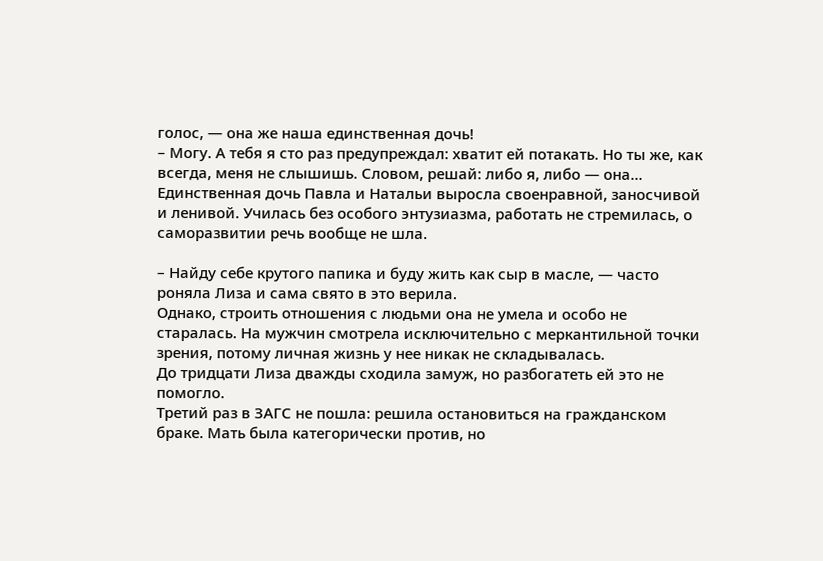голос, — она же наша единственная дочь!
– Могу. А тебя я сто раз предупреждал: хватит ей потакать. Но ты же, как всегда, меня не слышишь. Словом, решай: либо я, либо — она…
Единственная дочь Павла и Натальи выросла своенравной, заносчивой и ленивой. Училась без особого энтузиазма, работать не стремилась, о саморазвитии речь вообще не шла.

– Найду себе крутого папика и буду жить как сыр в масле, — часто роняла Лиза и сама свято в это верила.
Однако, строить отношения с людьми она не умела и особо не старалась. На мужчин смотрела исключительно с меркантильной точки зрения, потому личная жизнь у нее никак не складывалась.
До тридцати Лиза дважды сходила замуж, но разбогатеть ей это не помогло.
Третий раз в ЗАГС не пошла: решила остановиться на гражданском браке. Мать была категорически против, но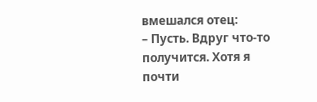вмешался отец:
– Пусть. Вдруг что-то получится. Хотя я почти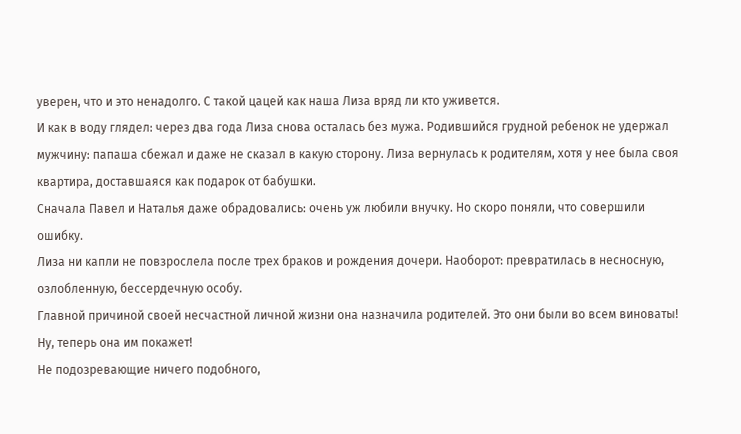уверен, что и это ненадолго. С такой цацей как наша Лиза вряд ли кто уживется.
И как в воду глядел: через два года Лиза снова осталась без мужа. Родившийся грудной ребенок не удержал мужчину: папаша сбежал и даже не сказал в какую сторону. Лиза вернулась к родителям, хотя у нее была своя квартира, доставшаяся как подарок от бабушки.
Сначала Павел и Наталья даже обрадовались: очень уж любили внучку. Но скоро поняли, что совершили ошибку.
Лиза ни капли не повзрослела после трех браков и рождения дочери. Наоборот: превратилась в несносную, озлобленную, бессердечную особу.
Главной причиной своей несчастной личной жизни она назначила родителей. Это они были во всем виноваты! Ну, теперь она им покажет!
Не подозревающие ничего подобного,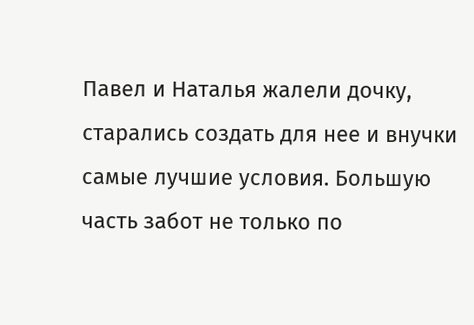Павел и Наталья жалели дочку, старались создать для нее и внучки самые лучшие условия. Большую часть забот не только по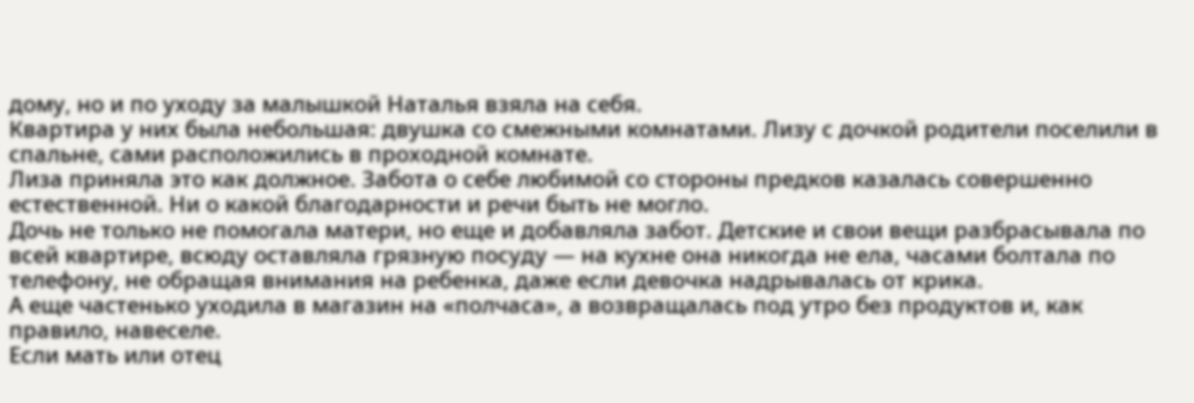дому, но и по уходу за малышкой Наталья взяла на себя.
Квартира у них была небольшая: двушка со смежными комнатами. Лизу с дочкой родители поселили в спальне, сами расположились в проходной комнате.
Лиза приняла это как должное. Забота о себе любимой со стороны предков казалась совершенно естественной. Ни о какой благодарности и речи быть не могло.
Дочь не только не помогала матери, но еще и добавляла забот. Детские и свои вещи разбрасывала по всей квартире, всюду оставляла грязную посуду — на кухне она никогда не ела, часами болтала по телефону, не обращая внимания на ребенка, даже если девочка надрывалась от крика.
А еще частенько уходила в магазин на «полчаса», а возвращалась под утро без продуктов и, как правило, навеселе.
Если мать или отец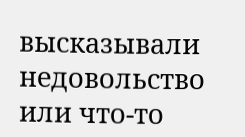высказывали недовольство или что-то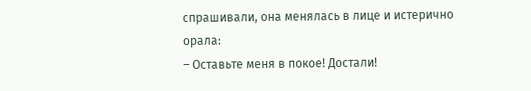спрашивали, она менялась в лице и истерично орала:
– Оставьте меня в покое! Достали!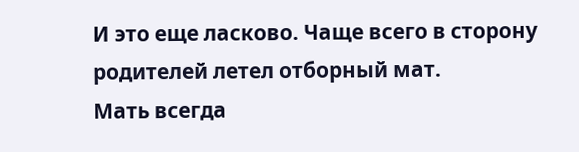И это еще ласково. Чаще всего в сторону родителей летел отборный мат.
Мать всегда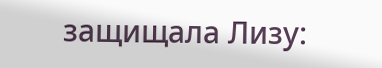защищала Лизу: